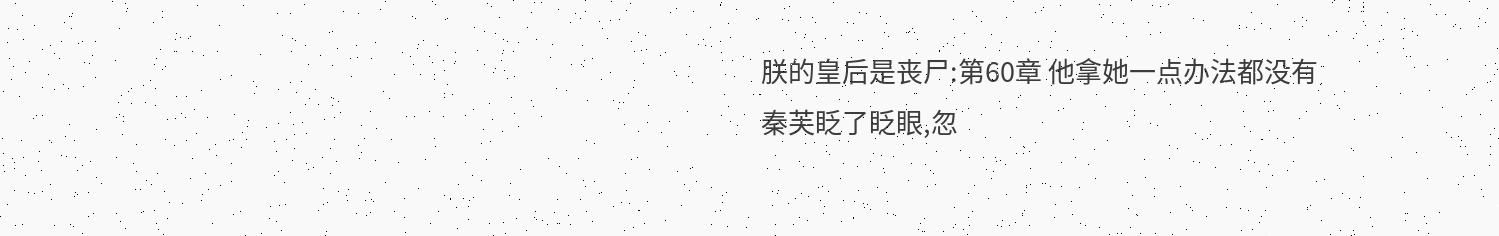朕的皇后是丧尸:第60章 他拿她一点办法都没有
秦芙眨了眨眼,忽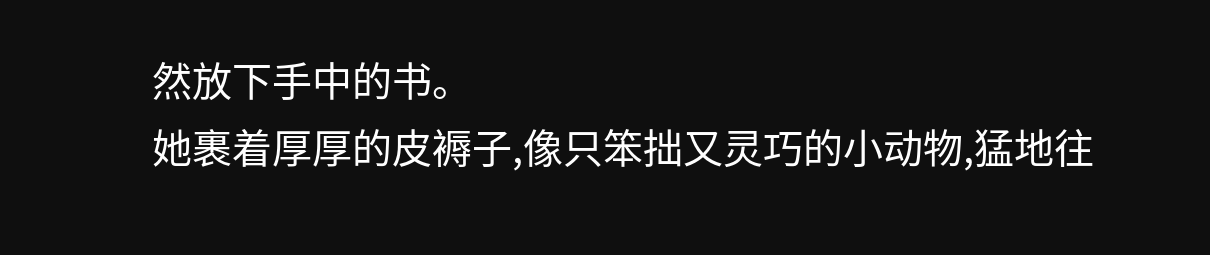然放下手中的书。
她裹着厚厚的皮褥子,像只笨拙又灵巧的小动物,猛地往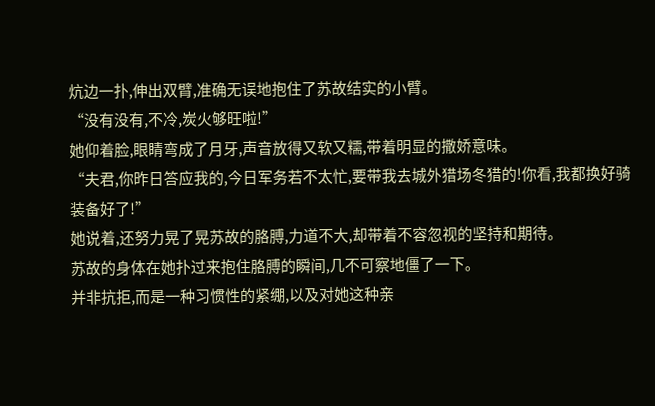炕边一扑,伸出双臂,准确无误地抱住了苏故结实的小臂。
“没有没有,不冷,炭火够旺啦!”
她仰着脸,眼睛弯成了月牙,声音放得又软又糯,带着明显的撒娇意味。
“夫君,你昨日答应我的,今日军务若不太忙,要带我去城外猎场冬猎的!你看,我都换好骑装备好了!”
她说着,还努力晃了晃苏故的胳膊,力道不大,却带着不容忽视的坚持和期待。
苏故的身体在她扑过来抱住胳膊的瞬间,几不可察地僵了一下。
并非抗拒,而是一种习惯性的紧绷,以及对她这种亲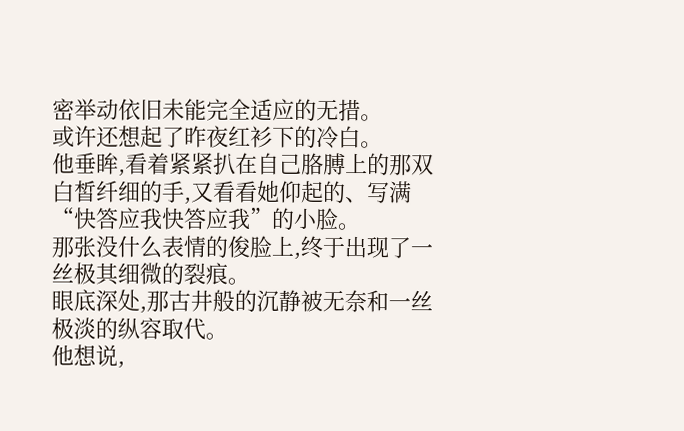密举动依旧未能完全适应的无措。
或许还想起了昨夜红衫下的冷白。
他垂眸,看着紧紧扒在自己胳膊上的那双白皙纤细的手,又看看她仰起的、写满“快答应我快答应我”的小脸。
那张没什么表情的俊脸上,终于出现了一丝极其细微的裂痕。
眼底深处,那古井般的沉静被无奈和一丝极淡的纵容取代。
他想说,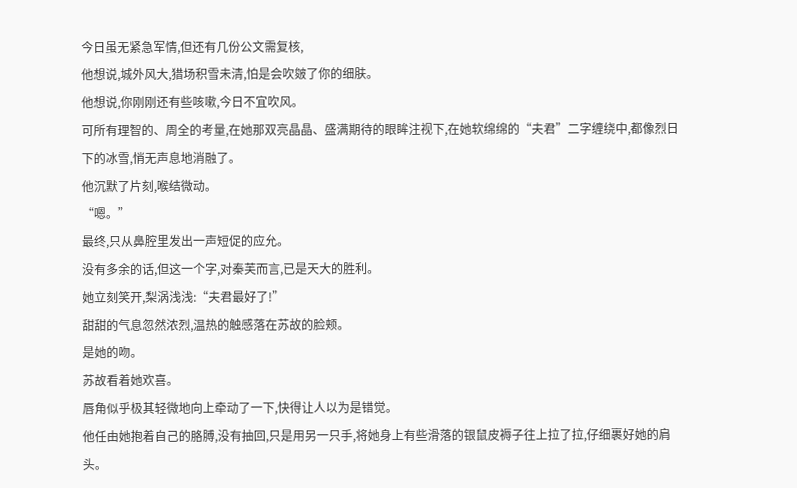今日虽无紧急军情,但还有几份公文需复核,
他想说,城外风大,猎场积雪未清,怕是会吹皴了你的细肤。
他想说,你刚刚还有些咳嗽,今日不宜吹风。
可所有理智的、周全的考量,在她那双亮晶晶、盛满期待的眼眸注视下,在她软绵绵的“夫君”二字缠绕中,都像烈日下的冰雪,悄无声息地消融了。
他沉默了片刻,喉结微动。
“嗯。”
最终,只从鼻腔里发出一声短促的应允。
没有多余的话,但这一个字,对秦芙而言,已是天大的胜利。
她立刻笑开,梨涡浅浅:“夫君最好了!”
甜甜的气息忽然浓烈,温热的触感落在苏故的脸颊。
是她的吻。
苏故看着她欢喜。
唇角似乎极其轻微地向上牵动了一下,快得让人以为是错觉。
他任由她抱着自己的胳膊,没有抽回,只是用另一只手,将她身上有些滑落的银鼠皮褥子往上拉了拉,仔细裹好她的肩头。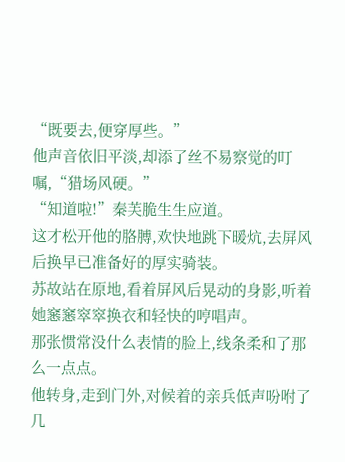“既要去,便穿厚些。”
他声音依旧平淡,却添了丝不易察觉的叮嘱,“猎场风硬。”
“知道啦!”秦芙脆生生应道。
这才松开他的胳膊,欢快地跳下暖炕,去屏风后换早已准备好的厚实骑装。
苏故站在原地,看着屏风后晃动的身影,听着她窸窸窣窣换衣和轻快的哼唱声。
那张惯常没什么表情的脸上,线条柔和了那么一点点。
他转身,走到门外,对候着的亲兵低声吩咐了几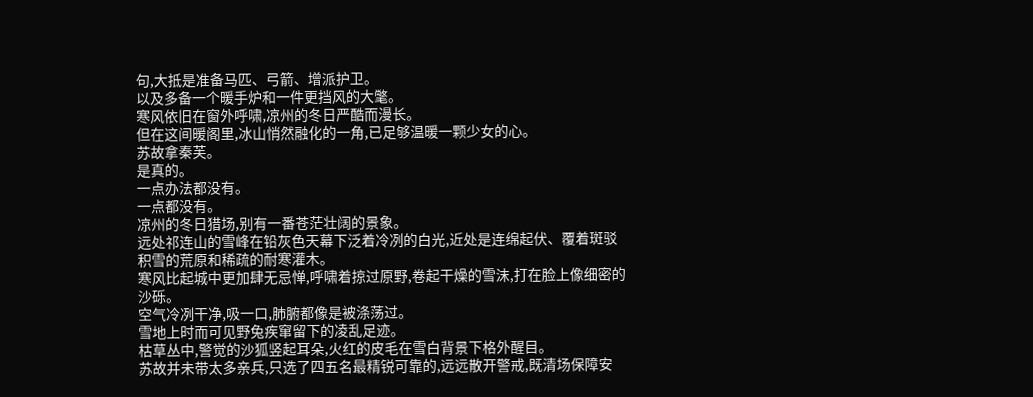句,大抵是准备马匹、弓箭、增派护卫。
以及多备一个暖手炉和一件更挡风的大氅。
寒风依旧在窗外呼啸,凉州的冬日严酷而漫长。
但在这间暖阁里,冰山悄然融化的一角,已足够温暖一颗少女的心。
苏故拿秦芙。
是真的。
一点办法都没有。
一点都没有。
凉州的冬日猎场,别有一番苍茫壮阔的景象。
远处祁连山的雪峰在铅灰色天幕下泛着冷冽的白光,近处是连绵起伏、覆着斑驳积雪的荒原和稀疏的耐寒灌木。
寒风比起城中更加肆无忌惮,呼啸着掠过原野,卷起干燥的雪沫,打在脸上像细密的沙砾。
空气冷冽干净,吸一口,肺腑都像是被涤荡过。
雪地上时而可见野兔疾窜留下的凌乱足迹。
枯草丛中,警觉的沙狐竖起耳朵,火红的皮毛在雪白背景下格外醒目。
苏故并未带太多亲兵,只选了四五名最精锐可靠的,远远散开警戒,既清场保障安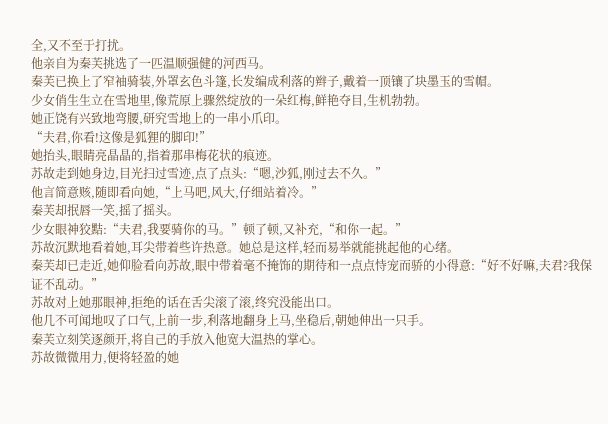全,又不至于打扰。
他亲自为秦芙挑选了一匹温顺强健的河西马。
秦芙已换上了窄袖骑装,外罩玄色斗篷,长发编成利落的辫子,戴着一顶镶了块墨玉的雪帽。
少女俏生生立在雪地里,像荒原上骤然绽放的一朵红梅,鲜艳夺目,生机勃勃。
她正饶有兴致地弯腰,研究雪地上的一串小爪印。
“夫君,你看!这像是狐狸的脚印!”
她抬头,眼睛亮晶晶的,指着那串梅花状的痕迹。
苏故走到她身边,目光扫过雪迹,点了点头:“嗯,沙狐,刚过去不久。”
他言简意赅,随即看向她,“上马吧,风大,仔细站着冷。”
秦芙却抿唇一笑,摇了摇头。
少女眼神狡黠:“夫君,我要骑你的马。”顿了顿,又补充,“和你一起。”
苏故沉默地看着她,耳尖带着些许热意。她总是这样,轻而易举就能挑起他的心绪。
秦芙却已走近,她仰脸看向苏故,眼中带着毫不掩饰的期待和一点点恃宠而骄的小得意:“好不好嘛,夫君?我保证不乱动。”
苏故对上她那眼神,拒绝的话在舌尖滚了滚,终究没能出口。
他几不可闻地叹了口气,上前一步,利落地翻身上马,坐稳后,朝她伸出一只手。
秦芙立刻笑逐颜开,将自己的手放入他宽大温热的掌心。
苏故微微用力,便将轻盈的她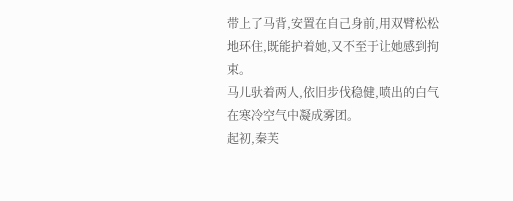带上了马背,安置在自己身前,用双臂松松地环住,既能护着她,又不至于让她感到拘束。
马儿驮着两人,依旧步伐稳健,喷出的白气在寒冷空气中凝成雾团。
起初,秦芙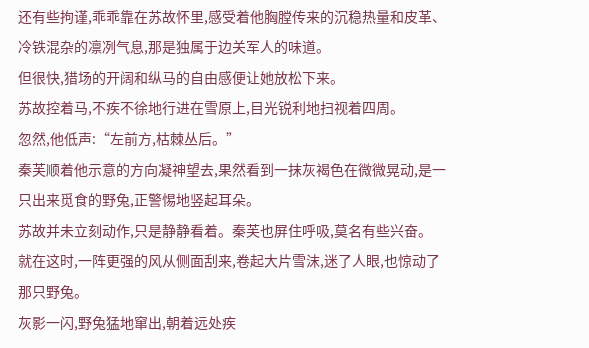还有些拘谨,乖乖靠在苏故怀里,感受着他胸膛传来的沉稳热量和皮革、冷铁混杂的凛冽气息,那是独属于边关军人的味道。
但很快,猎场的开阔和纵马的自由感便让她放松下来。
苏故控着马,不疾不徐地行进在雪原上,目光锐利地扫视着四周。
忽然,他低声:“左前方,枯棘丛后。”
秦芙顺着他示意的方向凝神望去,果然看到一抹灰褐色在微微晃动,是一只出来觅食的野兔,正警惕地竖起耳朵。
苏故并未立刻动作,只是静静看着。秦芙也屏住呼吸,莫名有些兴奋。
就在这时,一阵更强的风从侧面刮来,卷起大片雪沫,迷了人眼,也惊动了那只野兔。
灰影一闪,野兔猛地窜出,朝着远处疾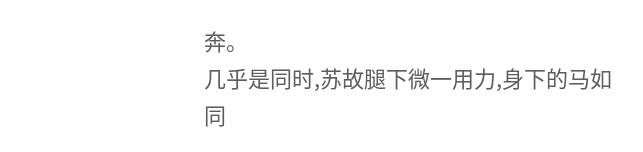奔。
几乎是同时,苏故腿下微一用力,身下的马如同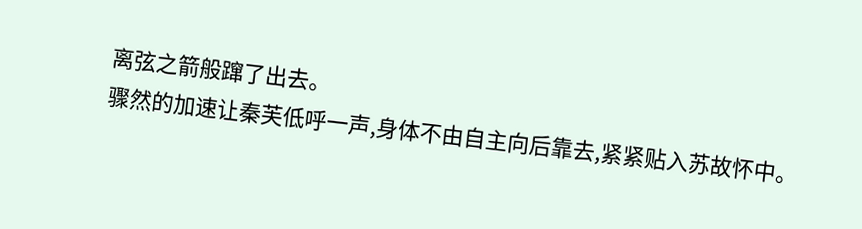离弦之箭般蹿了出去。
骤然的加速让秦芙低呼一声,身体不由自主向后靠去,紧紧贴入苏故怀中。